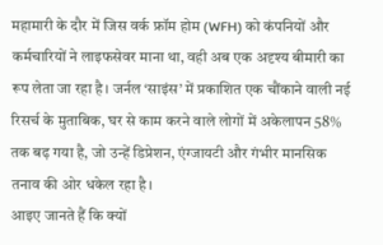महामारी के दौर में जिस वर्क फ्रॉम होम (WFH) को कंपनियों और कर्मचारियों ने लाइफसेवर माना था, वही अब एक अदृश्य बीमारी का रूप लेता जा रहा है। जर्नल ‘साइंस’ में प्रकाशित एक चौंकाने वाली नई रिसर्च के मुताबिक, घर से काम करने वाले लोगों में अकेलापन 58% तक बढ़ गया है, जो उन्हें डिप्रेशन, एंग्जायटी और गंभीर मानसिक तनाव की ओर धकेल रहा है।
आइए जानते हैं कि क्यों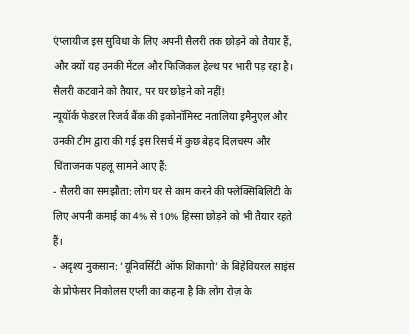एंप्लायीज इस सुविधा के लिए अपनी सैलरी तक छोड़ने को तैयार हैं, और क्यों यह उनकी मेंटल और फिजिकल हेल्थ पर भारी पड़ रहा है।
सैलरी कटवाने को तैयार, पर घर छोड़ने को नहीं!
न्यूयॉर्क फेडरल रिजर्व बैंक की इकोनॉमिस्ट नतालिया इमैनुएल और उनकी टीम द्वारा की गई इस रिसर्च में कुछ बेहद दिलचस्प और चिंताजनक पहलू सामने आए हैं:
- सैलरी का समझौता: लोग घर से काम करने की फ्लेक्सिबिलिटी के लिए अपनी कमाई का 4% से 10% हिस्सा छोड़ने को भी तैयार रहते हैं।
- अदृश्य नुकसान: ‘यूनिवर्सिटी ऑफ शिकागो’ के बिहेवियरल साइंस के प्रोफेसर निकोलस एप्ली का कहना है कि लोग रोज़ के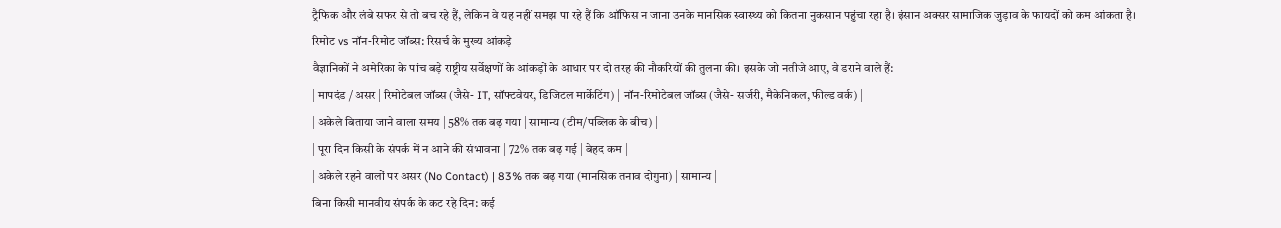ट्रैफिक और लंबे सफर से तो बच रहे हैं, लेकिन वे यह नहीं समझ पा रहे हैं कि ऑफिस न जाना उनके मानसिक स्वास्थ्य को कितना नुकसान पहुंचा रहा है। इंसान अक्सर सामाजिक जुड़ाव के फायदों को कम आंकता है।
रिमोट vs नॉन-रिमोट जॉब्स: रिसर्च के मुख्य आंकड़े
वैज्ञानिकों ने अमेरिका के पांच बड़े राष्ट्रीय सर्वेक्षणों के आंकड़ों के आधार पर दो तरह की नौकरियों की तुलना की। इसके जो नतीजे आए, वे डराने वाले हैं:
| मापदंड / असर | रिमोटेबल जॉब्स (जैसे- IT, सॉफ्टवेयर, डिजिटल मार्केटिंग) | नॉन-रिमोटेबल जॉब्स (जैसे- सर्जरी, मैकेनिकल, फील्ड वर्क) |
| अकेले बिताया जाने वाला समय | 58% तक बढ़ गया | सामान्य (टीम/पब्लिक के बीच) |
| पूरा दिन किसी के संपर्क में न आने की संभावना | 72% तक बढ़ गई | बेहद कम |
| अकेले रहने वालों पर असर (No Contact) | 83% तक बढ़ गया (मानसिक तनाव दोगुना) | सामान्य |
बिना किसी मानवीय संपर्क के कट रहे दिन: कई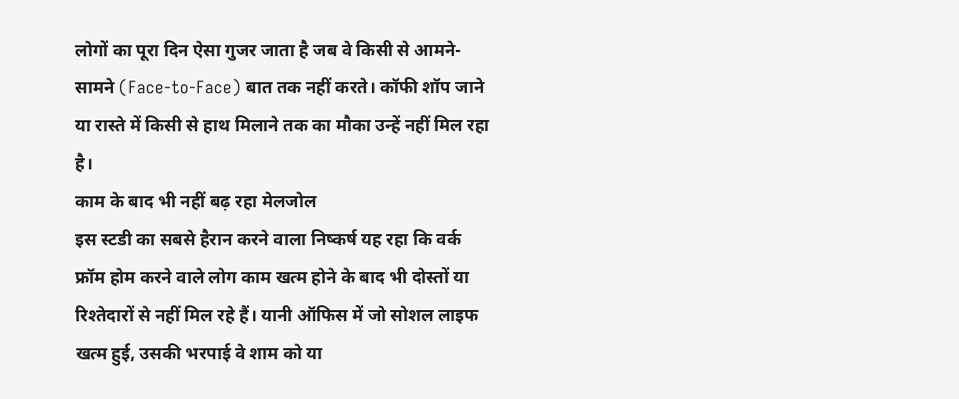लोगों का पूरा दिन ऐसा गुजर जाता है जब वे किसी से आमने-सामने (Face-to-Face) बात तक नहीं करते। कॉफी शॉप जाने या रास्ते में किसी से हाथ मिलाने तक का मौका उन्हें नहीं मिल रहा है।
काम के बाद भी नहीं बढ़ रहा मेलजोल
इस स्टडी का सबसे हैरान करने वाला निष्कर्ष यह रहा कि वर्क फ्रॉम होम करने वाले लोग काम खत्म होने के बाद भी दोस्तों या रिश्तेदारों से नहीं मिल रहे हैं। यानी ऑफिस में जो सोशल लाइफ खत्म हुई, उसकी भरपाई वे शाम को या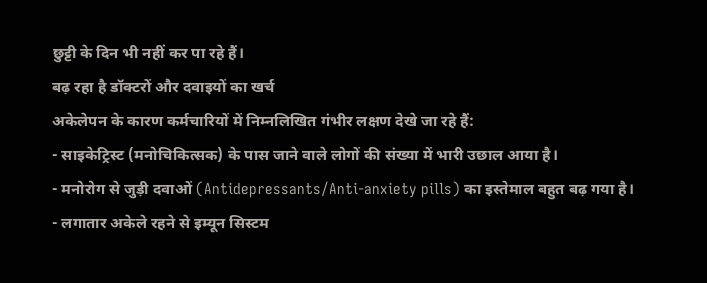छुट्टी के दिन भी नहीं कर पा रहे हैं।
बढ़ रहा है डॉक्टरों और दवाइयों का खर्च
अकेलेपन के कारण कर्मचारियों में निम्नलिखित गंभीर लक्षण देखे जा रहे हैं:
- साइकेट्रिस्ट (मनोचिकित्सक) के पास जाने वाले लोगों की संख्या में भारी उछाल आया है।
- मनोरोग से जुड़ी दवाओं (Antidepressants/Anti-anxiety pills) का इस्तेमाल बहुत बढ़ गया है।
- लगातार अकेले रहने से इम्यून सिस्टम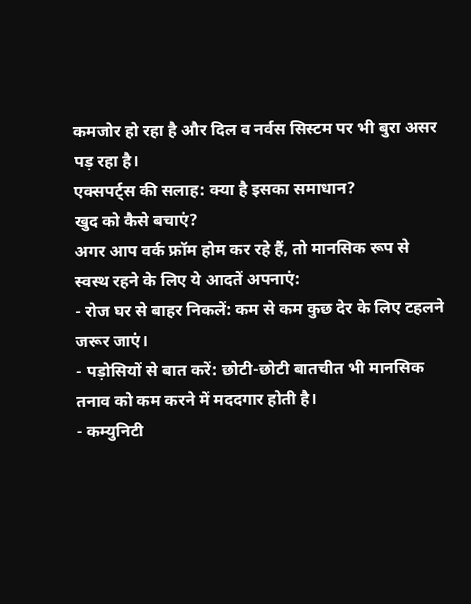कमजोर हो रहा है और दिल व नर्वस सिस्टम पर भी बुरा असर पड़ रहा है।
एक्सपर्ट्स की सलाह: क्या है इसका समाधान?
खुद को कैसे बचाएं?
अगर आप वर्क फ्रॉम होम कर रहे हैं, तो मानसिक रूप से स्वस्थ रहने के लिए ये आदतें अपनाएं:
- रोज घर से बाहर निकलें: कम से कम कुछ देर के लिए टहलने जरूर जाएं।
- पड़ोसियों से बात करें: छोटी-छोटी बातचीत भी मानसिक तनाव को कम करने में मददगार होती है।
- कम्युनिटी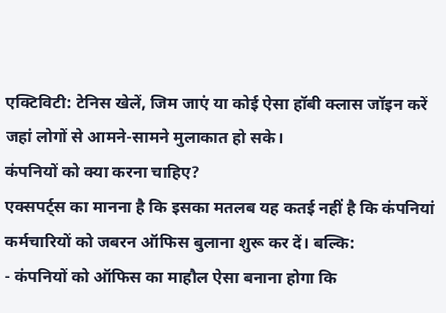एक्टिविटी: टेनिस खेलें, जिम जाएं या कोई ऐसा हॉबी क्लास जॉइन करें जहां लोगों से आमने-सामने मुलाकात हो सके।
कंपनियों को क्या करना चाहिए?
एक्सपर्ट्स का मानना है कि इसका मतलब यह कतई नहीं है कि कंपनियां कर्मचारियों को जबरन ऑफिस बुलाना शुरू कर दें। बल्कि:
- कंपनियों को ऑफिस का माहौल ऐसा बनाना होगा कि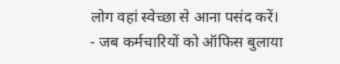लोग वहां स्वेच्छा से आना पसंद करें।
- जब कर्मचारियों को ऑफिस बुलाया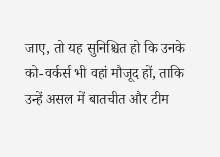जाए, तो यह सुनिश्चित हो कि उनके को-वर्कर्स भी वहां मौजूद हों, ताकि उन्हें असल में बातचीत और टीम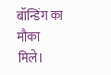बॉन्डिंग का मौका मिले।